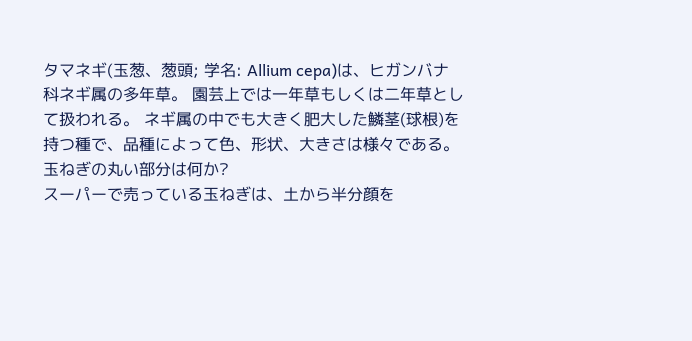タマネギ(玉葱、葱頭; 学名: Allium cepa)は、ヒガンバナ科ネギ属の多年草。 園芸上では一年草もしくは二年草として扱われる。 ネギ属の中でも大きく肥大した鱗茎(球根)を持つ種で、品種によって色、形状、大きさは様々である。
玉ねぎの丸い部分は何か?
スーパーで売っている玉ねぎは、土から半分顔を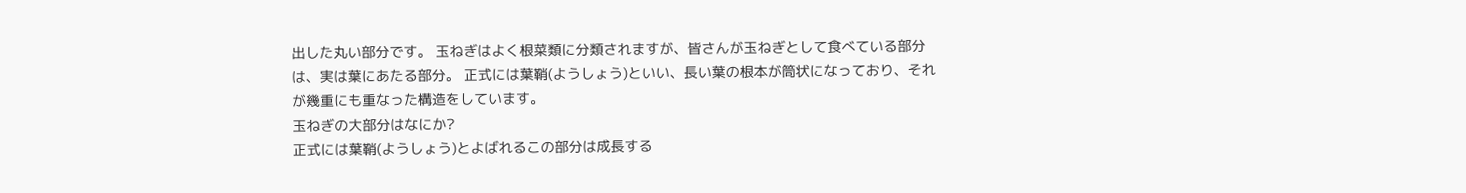出した丸い部分です。 玉ねぎはよく根菜類に分類されますが、皆さんが玉ねぎとして食べている部分は、実は葉にあたる部分。 正式には葉鞘(ようしょう)といい、長い葉の根本が筒状になっており、それが幾重にも重なった構造をしています。
玉ねぎの大部分はなにか?
正式には葉鞘(ようしょう)とよばれるこの部分は成長する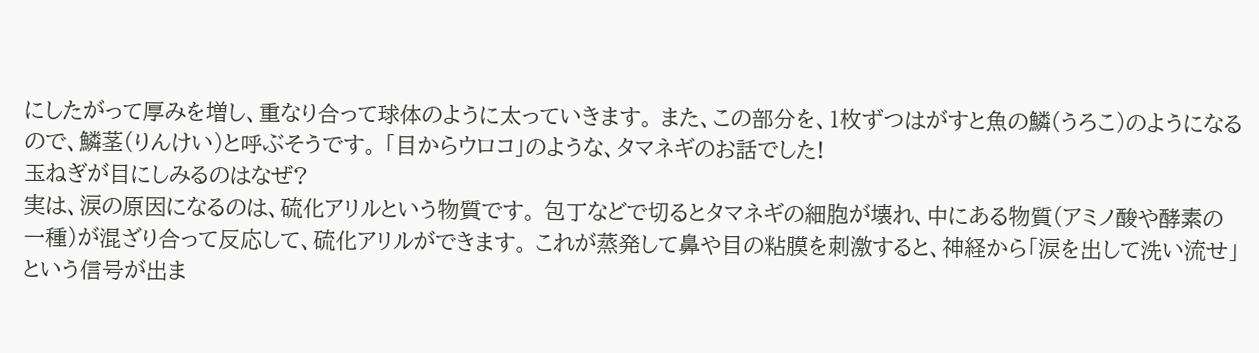にしたがって厚みを増し、重なり合って球体のように太っていきます。 また、この部分を、1枚ずつはがすと魚の鱗(うろこ)のようになるので、鱗茎(りんけい)と呼ぶそうです。 「目からウロコ」のような、タマネギのお話でした!
玉ねぎが目にしみるのはなぜ?
実は、涙の原因になるのは、硫化アリルという物質です。 包丁などで切るとタマネギの細胞が壊れ、中にある物質(アミノ酸や酵素の一種)が混ざり合って反応して、硫化アリルができます。 これが蒸発して鼻や目の粘膜を刺激すると、神経から「涙を出して洗い流せ」という信号が出ま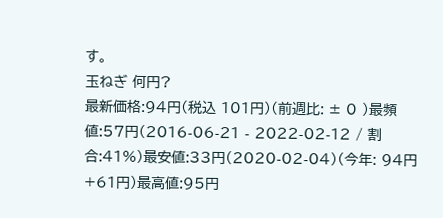す。
玉ねぎ 何円?
最新価格:94円(税込 101円)(前週比: ± 0 )最頻値:57円(2016-06-21 - 2022-02-12 / 割合:41%)最安値:33円(2020-02-04)(今年: 94円 +61円)最高値:95円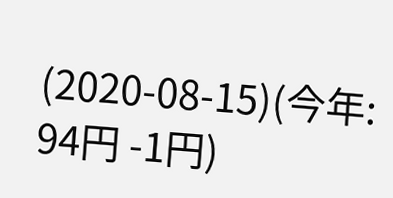(2020-08-15)(今年: 94円 -1円)